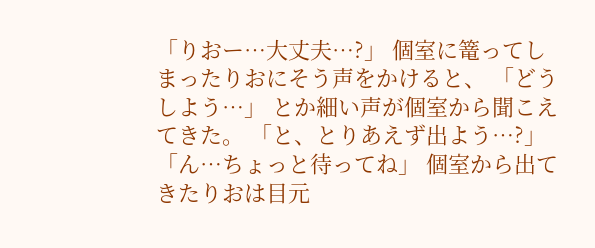「りおー…大丈夫…?」 個室に篭ってしまったりおにそう声をかけると、 「どうしよう…」 とか細い声が個室から聞こえてきた。 「と、とりあえず出よう…?」 「ん…ちょっと待ってね」 個室から出てきたりおは目元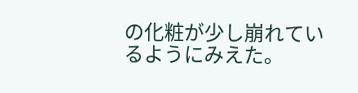の化粧が少し崩れているようにみえた。